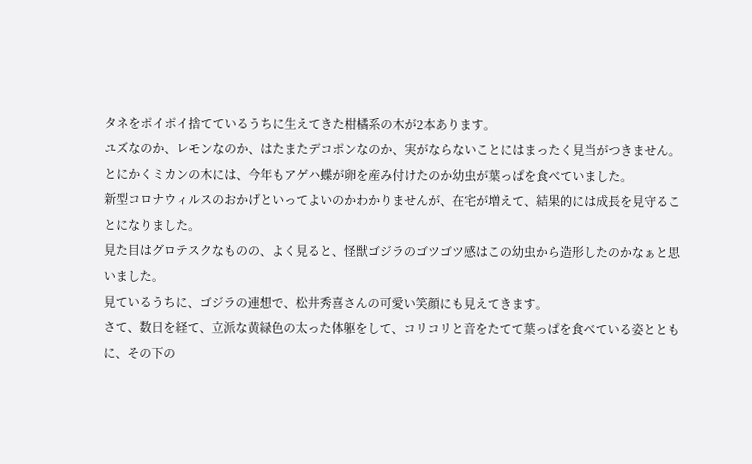タネをポイポイ捨てているうちに生えてきた柑橘系の木が2本あります。
ユズなのか、レモンなのか、はたまたデコポンなのか、実がならないことにはまったく見当がつきません。
とにかくミカンの木には、今年もアゲハ蝶が卵を産み付けたのか幼虫が葉っぱを食べていました。
新型コロナウィルスのおかげといってよいのかわかりませんが、在宅が増えて、結果的には成長を見守ることになりました。
見た目はグロテスクなものの、よく見ると、怪獣ゴジラのゴツゴツ感はこの幼虫から造形したのかなぁと思いました。
見ているうちに、ゴジラの連想で、松井秀喜さんの可愛い笑顔にも見えてきます。
さて、数日を経て、立派な黄緑色の太った体躯をして、コリコリと音をたてて葉っぱを食べている姿とともに、その下の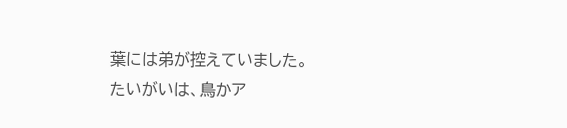葉には弟が控えていました。
たいがいは、鳥かア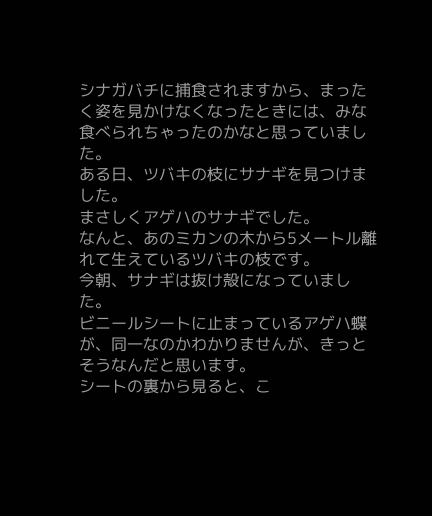シナガバチに捕食されますから、まったく姿を見かけなくなったときには、みな食べられちゃったのかなと思っていました。
ある日、ツバキの枝にサナギを見つけました。
まさしくアゲハのサナギでした。
なんと、あのミカンの木から5メートル離れて生えているツバキの枝です。
今朝、サナギは抜け殻になっていました。
ビニールシートに止まっているアゲハ蝶が、同一なのかわかりませんが、きっとそうなんだと思います。
シートの裏から見ると、こ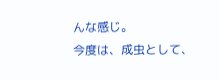んな感じ。
今度は、成虫として、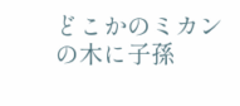どこかのミカンの木に子孫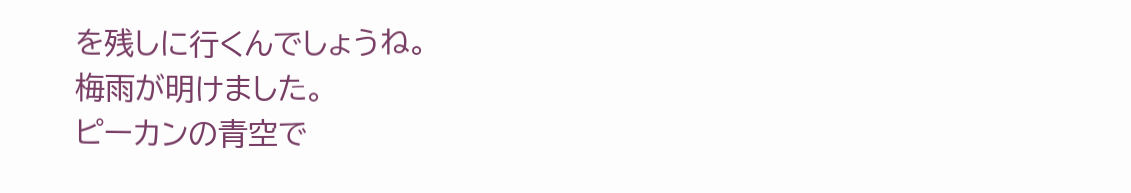を残しに行くんでしょうね。
梅雨が明けました。
ピーカンの青空で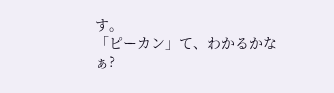す。
「ピーカン」て、わかるかなぁ?